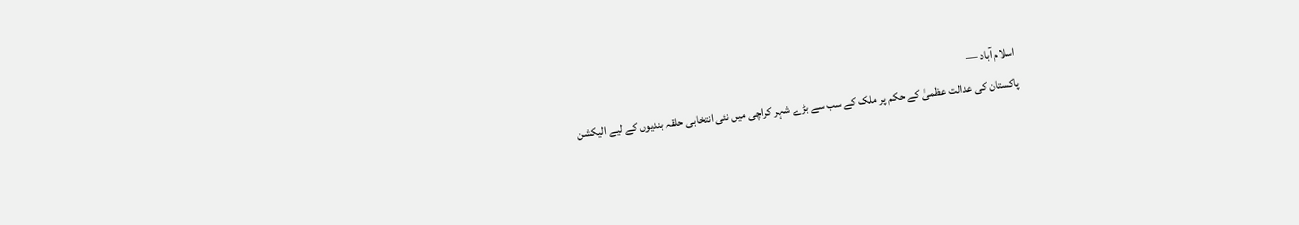اسلام آباد —
پاکستان کی عدالت عظمیٰ کے حکم پر ملک کے سب سے بڑے شہر کراچی میں نئی انتخابی حلقہ بندیوں کے لیے الیکشن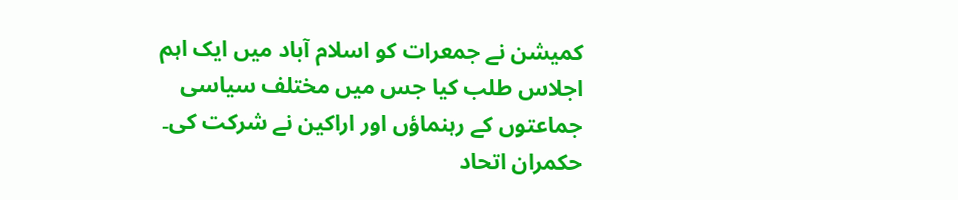کمیشن نے جمعرات کو اسلام آباد میں ایک اہم اجلاس طلب کیا جس میں مختلف سیاسی جماعتوں کے رہنماؤں اور اراکین نے شرکت کی۔
حکمران اتحاد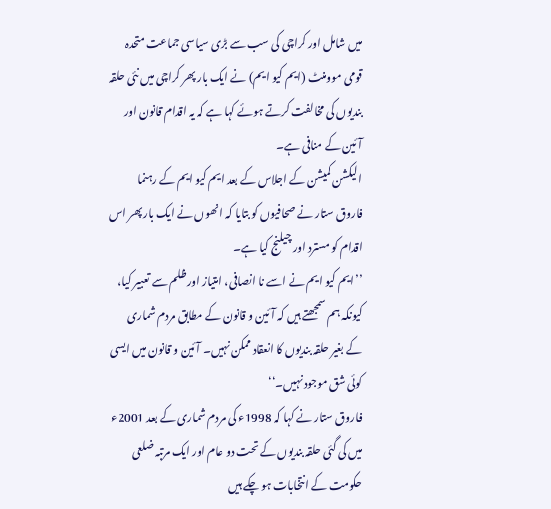میں شامل اور کراچی کی سب سے بڑی سیاسی جماعت متحدہ قومی موومنٹ (ایم کیو ایم) نے ایک بار پھر کراچی میں نئی حلقہ بندیوں کی مخالفت کرتے ہوئے کہا ہے کہ یہ اقدام قانون اور آئین کے منافی ہے۔
الیکشن کمیشن کے اجلاس کے بعد ایم کیو ایم کے رہنما فاروق ستار نے صحافیوں کو بتایا کہ انھوں نے ایک بار پھر اس اقدام کو مسترد اور چیلنج کیا ہے۔
’’ایم کیو ایم نے اسے نا انصافی، امتیاز اور ظلم سے تعبیر کیا، کیونکہ ہم سمجھتے ہیں کہ آئین و قانون کے مطابق مردم شماری کے بغیر حلقہ بندیوں کا انعقاد ممکن نہیں۔ آئین و قانون میں ایسی کوئی شق موجود نہیں۔‘‘
فاروق ستار نے کہا کہ 1998ء کی مردم شماری کے بعد 2001ء میں کی گئی حلقہ بندیوں کے تحت دو عام اور ایک مرتبہ ضلعی حکومت کے انتخابات ہو چکے ہیں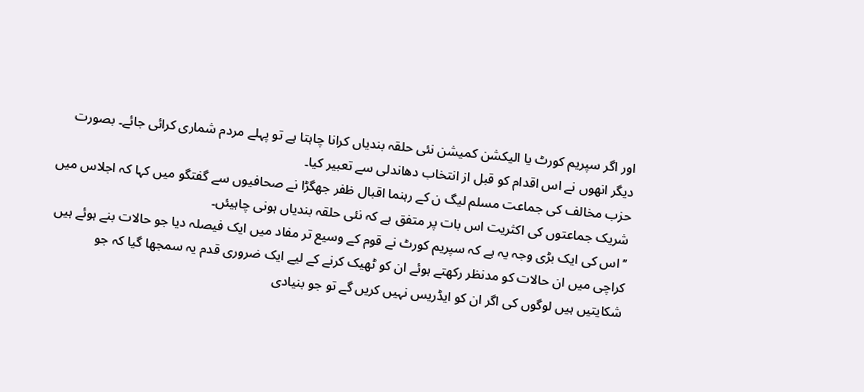اور اگر سپریم کورٹ یا الیکشن کمیشن نئی حلقہ بندیاں کرانا چاہتا ہے تو پہلے مردم شماری کرائی جائے۔ بصورت دیگر انھوں نے اس اقدام کو قبل از انتخاب دھاندلی سے تعبیر کیا۔
حزب مخالف کی جماعت مسلم لیگ ن کے رہنما اقبال ظفر جھگڑا نے صحافیوں سے گفتگو میں کہا کہ اجلاس میں شریک جماعتوں کی اکثریت اس بات پر متفق ہے کہ نئی حلقہ بندیاں ہونی چاہیئں۔
’’اس کی ایک بڑی وجہ یہ ہے کہ سپریم کورٹ نے قوم کے وسیع تر مفاد میں ایک فیصلہ دیا جو حالات بنے ہوئے ہیں کراچی میں ان حالات کو مدنظر رکھتے ہوئے ان کو ٹھیک کرنے کے لیے ایک ضروری قدم یہ سمجھا گیا کہ جو شکایتیں ہیں لوگوں کی اگر ان کو ایڈریس نہیں کریں گے تو جو بنیادی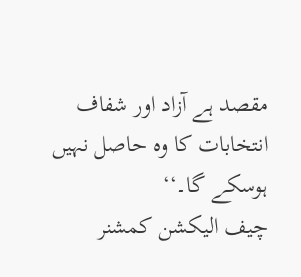مقصد ہے آزاد اور شفاف انتخابات کا وہ حاصل نہیں ہوسکے گا۔‘‘
چیف الیکشن کمشنر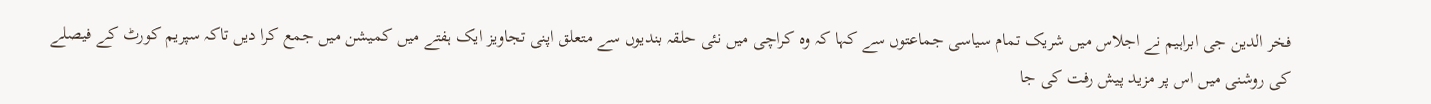فخر الدین جی ابراہیم نے اجلاس میں شریک تمام سیاسی جماعتوں سے کہا کہ وہ کراچی میں نئی حلقہ بندیوں سے متعلق اپنی تجاویز ایک ہفتے میں کمیشن میں جمع کرا دیں تاکہ سپریم کورٹ کے فیصلے کی روشنی میں اس پر مزید پیش رفت کی جا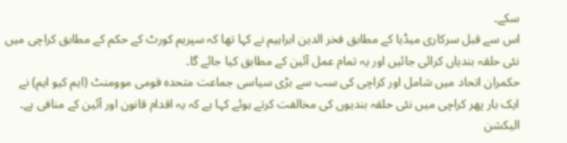سکے۔
اس سے قبل سرکاری میڈیا کے مطابق فخر الدین ابراہیم نے کہا تھا کہ سپریم کورٹ کے حکم کے مطابق کراچی میں نئی حلقہ بندیاں کرائی جائیں اور یہ تمام عمل آئین کے مطابق کیا جائے گا۔
حکمران اتحاد میں شامل اور کراچی کی سب سے بڑی سیاسی جماعت متحدہ قومی موومنٹ (ایم کیو ایم) نے ایک بار پھر کراچی میں نئی حلقہ بندیوں کی مخالفت کرتے ہوئے کہا ہے کہ یہ اقدام قانون اور آئین کے منافی ہے۔
الیکشن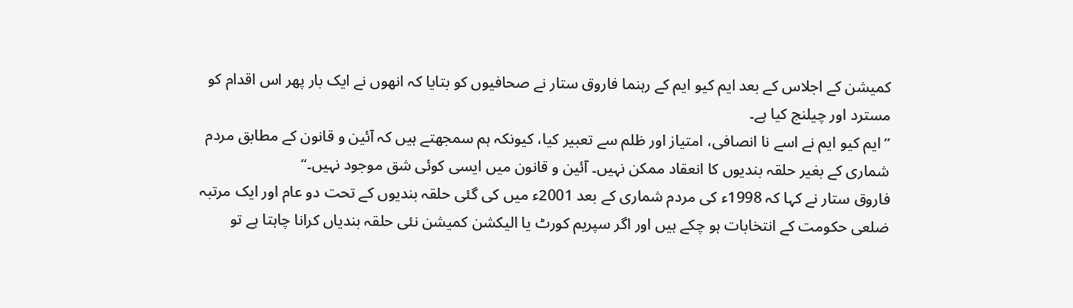کمیشن کے اجلاس کے بعد ایم کیو ایم کے رہنما فاروق ستار نے صحافیوں کو بتایا کہ انھوں نے ایک بار پھر اس اقدام کو مسترد اور چیلنج کیا ہے۔
’’ایم کیو ایم نے اسے نا انصافی، امتیاز اور ظلم سے تعبیر کیا، کیونکہ ہم سمجھتے ہیں کہ آئین و قانون کے مطابق مردم شماری کے بغیر حلقہ بندیوں کا انعقاد ممکن نہیں۔ آئین و قانون میں ایسی کوئی شق موجود نہیں۔‘‘
فاروق ستار نے کہا کہ 1998ء کی مردم شماری کے بعد 2001ء میں کی گئی حلقہ بندیوں کے تحت دو عام اور ایک مرتبہ ضلعی حکومت کے انتخابات ہو چکے ہیں اور اگر سپریم کورٹ یا الیکشن کمیشن نئی حلقہ بندیاں کرانا چاہتا ہے تو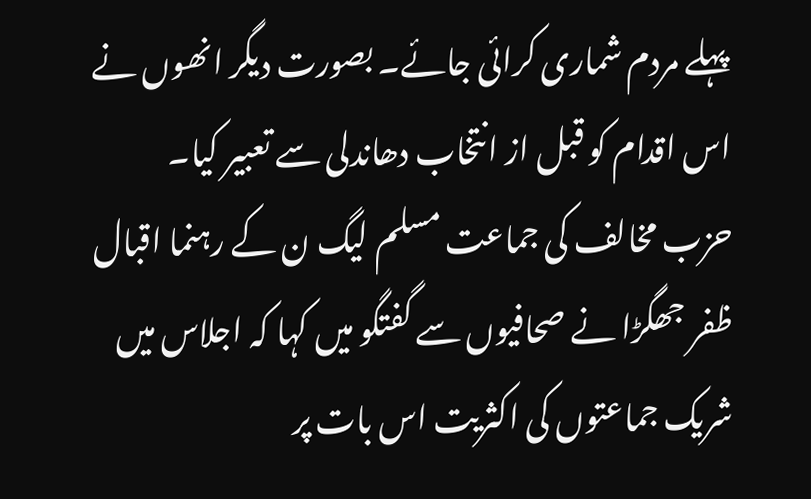پہلے مردم شماری کرائی جائے۔ بصورت دیگر انھوں نے اس اقدام کو قبل از انتخاب دھاندلی سے تعبیر کیا۔
حزب مخالف کی جماعت مسلم لیگ ن کے رہنما اقبال ظفر جھگڑا نے صحافیوں سے گفتگو میں کہا کہ اجلاس میں شریک جماعتوں کی اکثریت اس بات پر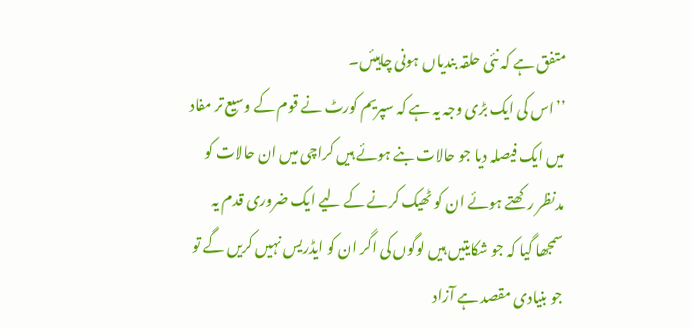متفق ہے کہ نئی حلقہ بندیاں ہونی چاہیئں۔
’’اس کی ایک بڑی وجہ یہ ہے کہ سپریم کورٹ نے قوم کے وسیع تر مفاد میں ایک فیصلہ دیا جو حالات بنے ہوئے ہیں کراچی میں ان حالات کو مدنظر رکھتے ہوئے ان کو ٹھیک کرنے کے لیے ایک ضروری قدم یہ سمجھا گیا کہ جو شکایتیں ہیں لوگوں کی اگر ان کو ایڈریس نہیں کریں گے تو جو بنیادی مقصد ہے آزاد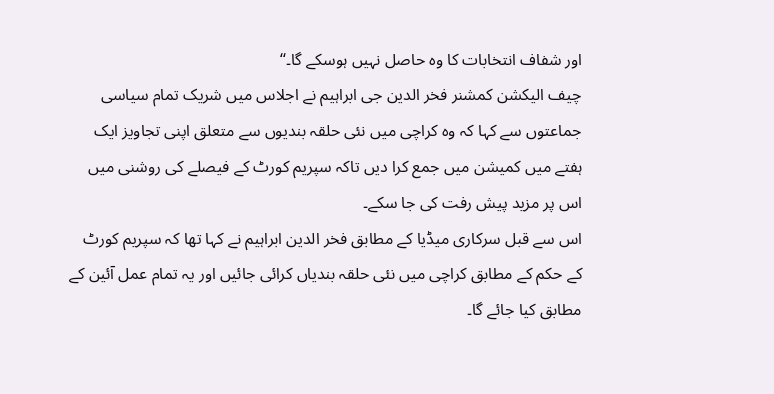اور شفاف انتخابات کا وہ حاصل نہیں ہوسکے گا۔‘‘
چیف الیکشن کمشنر فخر الدین جی ابراہیم نے اجلاس میں شریک تمام سیاسی جماعتوں سے کہا کہ وہ کراچی میں نئی حلقہ بندیوں سے متعلق اپنی تجاویز ایک ہفتے میں کمیشن میں جمع کرا دیں تاکہ سپریم کورٹ کے فیصلے کی روشنی میں اس پر مزید پیش رفت کی جا سکے۔
اس سے قبل سرکاری میڈیا کے مطابق فخر الدین ابراہیم نے کہا تھا کہ سپریم کورٹ کے حکم کے مطابق کراچی میں نئی حلقہ بندیاں کرائی جائیں اور یہ تمام عمل آئین کے مطابق کیا جائے گا۔